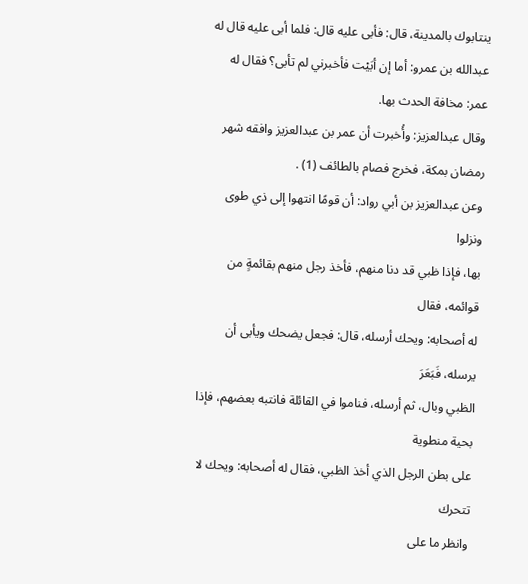ينتابوك بالمدينة، قال: فأبى عليه قال: فلما أبى عليه قال له عبدالله بن عمرو: أما إن أبَيْت فأخبرني لم تأبى؟ فقال له عمر: مخافة الحدث بها.
وقال عبدالعزيز: وأُخبرت أن عمر بن عبدالعزيز وافقه شهر رمضان بمكة، فخرج فصام بالطائف (1) .
وعن عبدالعزيز بن أبي رواد: أن قومًا انتهوا إلى ذي طوى ونزلوا
بها، فإذا ظبي قد دنا منهم، فأخذ رجل منهم بقائمةٍ من قوائمه، فقال
له أصحابه: ويحك أرسله، قال: فجعل يضحك ويأبى أن يرسله، فَبَعَرَ
الظبي وبال، ثم أرسله، فناموا في القائلة فانتبه بعضهم، فإذا بحية منطوية
على بطن الرجل الذي أخذ الظبي، فقال له أصحابه: ويحك لا تتحرك
وانظر ما على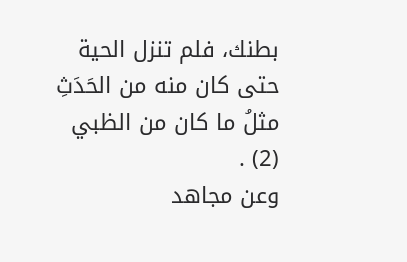بطنك، فلم تنزل الحية حتى كان منه من الحَدَثِ مثلُ ما كان من الظبي (2) .
وعن مجاهد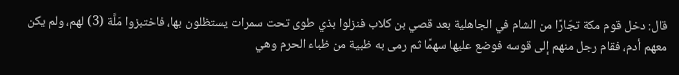قال: دخل قوم مكة تجّارًا من الشام في الجاهلية بعد قصي بن كلاب فنزلوا بذي طوى تحت سمرات يستظلون بها، فاختبزوا مَلَّة (3) لهم، ولم يكن معهم أدم، فقام رجل منهم إلى قوسه فوضع عليها سهمًا ثم رمى به ظبية من ظباء الحرم وهي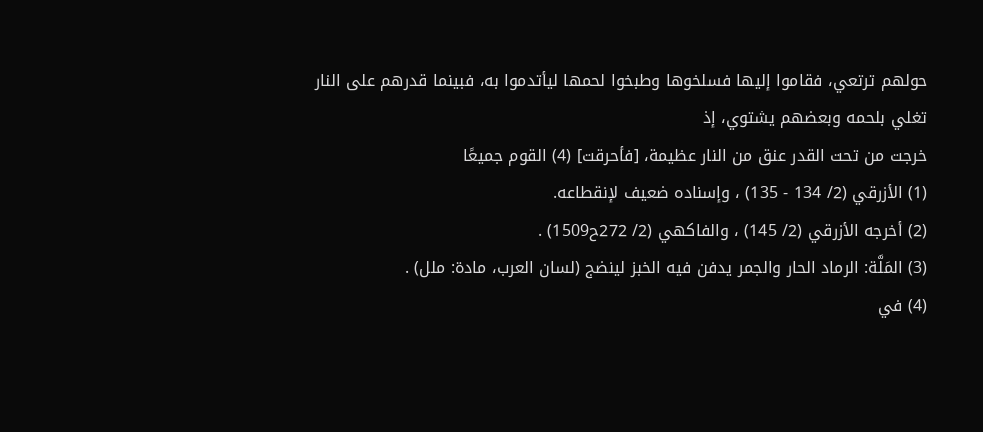حولهم ترتعي، فقاموا إليها فسلخوها وطبخوا لحمها ليأتدموا به، فبينما قدرهم على النار تغلي بلحمه وبعضهم يشتوي، إذ
خرجت من تحت القدر عنق من النار عظيمة، [فأحرقت] (4) القوم جميعًا
(1) الأزرقي (2/ 134 - 135) ، وإسناده ضعيف لإنقطاعه.
(2) أخرجه الأزرقي (2/ 145) ، والفاكهي (2/ 272ح1509) .
(3) المَلَّة: الرماد الحار والجمر يدفن فيه الخبز لينضج (لسان العرب، مادة: ملل) .
(4) في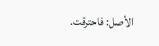الأصل: فاحترقت.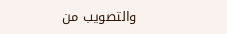والتصويب من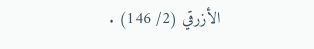الأزرقي (2/ 146) .